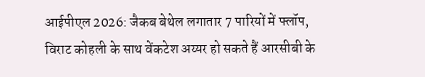आईपीएल 2026: जैकब बेथेल लगातार 7 पारियों में फ्लॉप, विराट कोहली के साथ वेंकटेश अय्यर हो सकते हैं आरसीबी के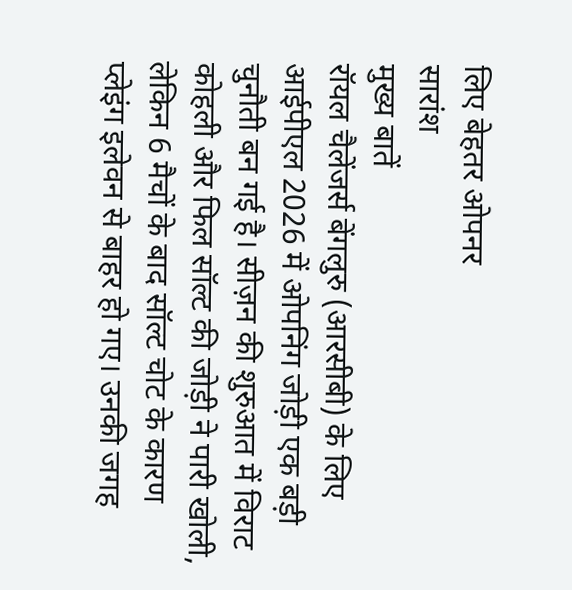लिए बेहतर ओपनर
सारांश
मुख्य बातें
रॉयल चैलेंजर्स बेंगलुरु (आरसीबी) के लिए आईपीएल 2026 में ओपनिंग जोड़ी एक बड़ी चुनौती बन गई है। सीज़न की शुरुआत में विराट कोहली और फिल सॉल्ट की जोड़ी ने पारी खोली, लेकिन 6 मैचों के बाद सॉल्ट चोट के कारण प्लेइंग इलेवन से बाहर हो गए। उनकी जगह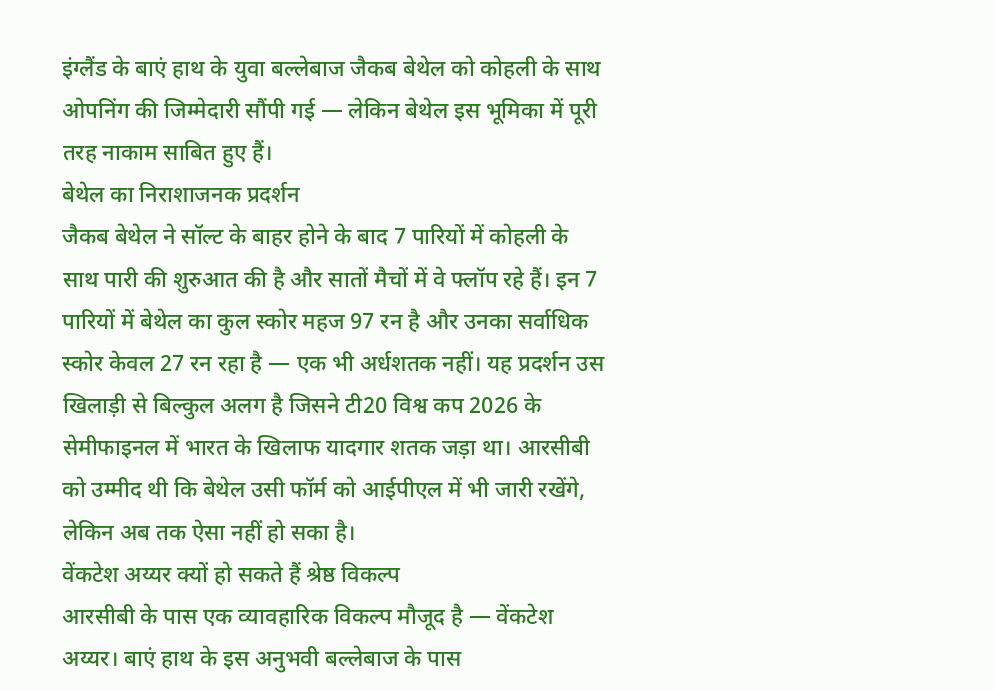इंग्लैंड के बाएं हाथ के युवा बल्लेबाज जैकब बेथेल को कोहली के साथ ओपनिंग की जिम्मेदारी सौंपी गई — लेकिन बेथेल इस भूमिका में पूरी तरह नाकाम साबित हुए हैं।
बेथेल का निराशाजनक प्रदर्शन
जैकब बेथेल ने सॉल्ट के बाहर होने के बाद 7 पारियों में कोहली के साथ पारी की शुरुआत की है और सातों मैचों में वे फ्लॉप रहे हैं। इन 7 पारियों में बेथेल का कुल स्कोर महज 97 रन है और उनका सर्वाधिक स्कोर केवल 27 रन रहा है — एक भी अर्धशतक नहीं। यह प्रदर्शन उस खिलाड़ी से बिल्कुल अलग है जिसने टी20 विश्व कप 2026 के सेमीफाइनल में भारत के खिलाफ यादगार शतक जड़ा था। आरसीबी को उम्मीद थी कि बेथेल उसी फॉर्म को आईपीएल में भी जारी रखेंगे, लेकिन अब तक ऐसा नहीं हो सका है।
वेंकटेश अय्यर क्यों हो सकते हैं श्रेष्ठ विकल्प
आरसीबी के पास एक व्यावहारिक विकल्प मौजूद है — वेंकटेश अय्यर। बाएं हाथ के इस अनुभवी बल्लेबाज के पास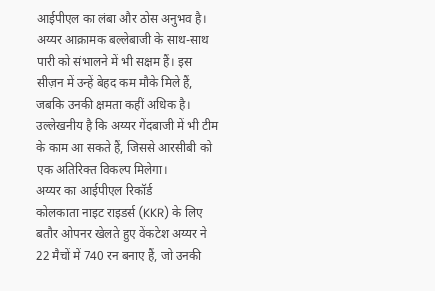आईपीएल का लंबा और ठोस अनुभव है। अय्यर आक्रामक बल्लेबाजी के साथ-साथ पारी को संभालने में भी सक्षम हैं। इस सीज़न में उन्हें बेहद कम मौके मिले हैं, जबकि उनकी क्षमता कहीं अधिक है। उल्लेखनीय है कि अय्यर गेंदबाजी में भी टीम के काम आ सकते हैं, जिससे आरसीबी को एक अतिरिक्त विकल्प मिलेगा।
अय्यर का आईपीएल रिकॉर्ड
कोलकाता नाइट राइडर्स (KKR) के लिए बतौर ओपनर खेलते हुए वेंकटेश अय्यर ने 22 मैचों में 740 रन बनाए हैं, जो उनकी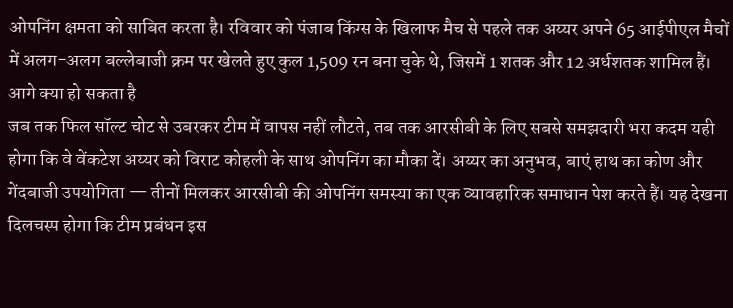ओपनिंग क्षमता को साबित करता है। रविवार को पंजाब किंग्स के खिलाफ मैच से पहले तक अय्यर अपने 65 आईपीएल मैचों में अलग-अलग बल्लेबाजी क्रम पर खेलते हुए कुल 1,509 रन बना चुके थे, जिसमें 1 शतक और 12 अर्धशतक शामिल हैं।
आगे क्या हो सकता है
जब तक फिल सॉल्ट चोट से उबरकर टीम में वापस नहीं लौटते, तब तक आरसीबी के लिए सबसे समझदारी भरा कदम यही होगा कि वे वेंकटेश अय्यर को विराट कोहली के साथ ओपनिंग का मौका दें। अय्यर का अनुभव, बाएं हाथ का कोण और गेंदबाजी उपयोगिता — तीनों मिलकर आरसीबी की ओपनिंग समस्या का एक व्यावहारिक समाधान पेश करते हैं। यह देखना दिलचस्प होगा कि टीम प्रबंधन इस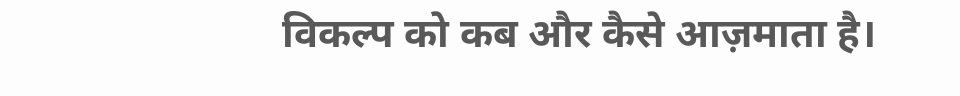विकल्प को कब और कैसे आज़माता है।